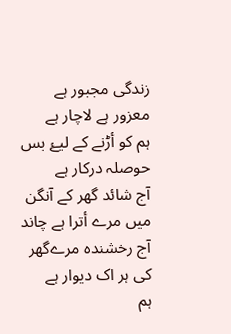زندگی مجبور ہے معزور ہے لاچار ہے
ہم کو أڑنے کے لیۓ بس حوصلہ درکار ہے
آج شائد گھر کے آنگن میں مرے أترا ہے چاند
آج رخشندہ مرےگھر کی ہر اک دیوار ہے
ہم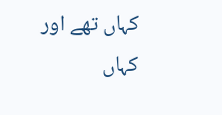کہاں تھے اور کہاں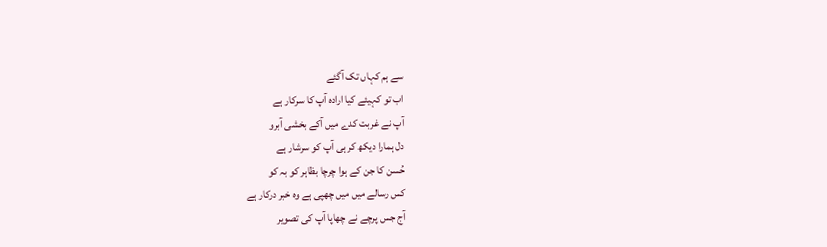سے ہم کہاں تک آگئے
اب تو کہیئے کیا ارادہ آپ کا سرکار ہے
آپ نے غربت کدے میں آکے بخشی آبرو
دل ہمارا دیکھ کر ہی آپ کو سرشار ہے
حُسن کا جن کے ہوا چرچا بظاہر کو بہ کو
کس رسالے میں میں چھپی ہے وہ خبر درکار ہے
آج جس پرچے نے چھاپا آپ کی تصویر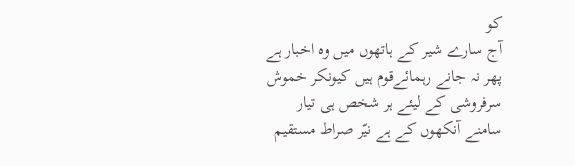کو
آج سارے شیر کے ہاتھوں میں وہ اخبار ہے
پھر نہ جانے رہمائےقوم ہیں کیونکر خموش
سرفروشی کے لیئے ہر شخص ہی تیار
سامنے آنکھوں کے ہے نیّر صراط مستقیم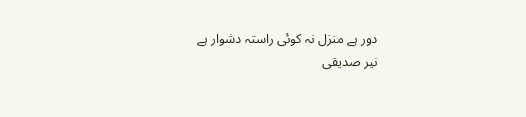دور ہے منزل نہ کوئی راستہ دشوار ہے
نیر صدیقی